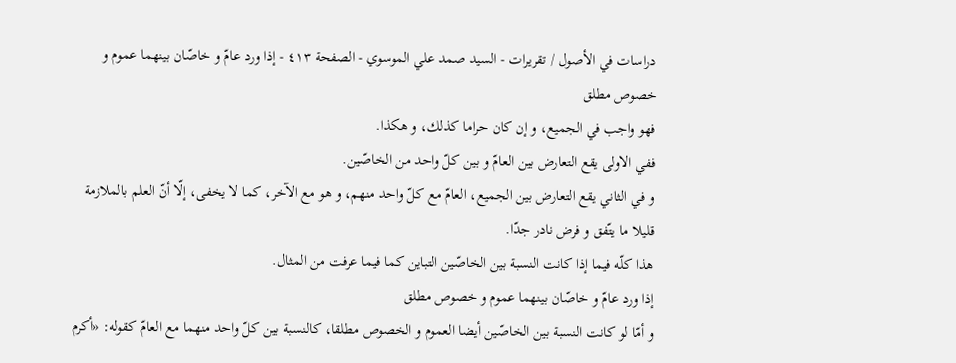دراسات في الأصول / تقريرات - السيد صمد علي الموسوي - الصفحة ٤١٣ - إذا ورد عامّ و خاصّان بينهما عموم و خصوص مطلق
فهو واجب في الجميع، و إن كان حراما كذلك، و هكذا.
ففي الاولى يقع التعارض بين العامّ و بين كلّ واحد من الخاصّين.
و في الثاني يقع التعارض بين الجميع، العامّ مع كلّ واحد منهم، و هو مع الآخر، كما لا يخفى، إلّا أنّ العلم بالملازمة قليلا ما يتّفق و فرض نادر جدّا.
هذا كلّه فيما إذا كانت النسبة بين الخاصّين التباين كما فيما عرفت من المثال.
إذا ورد عامّ و خاصّان بينهما عموم و خصوص مطلق
و أمّا لو كانت النسبة بين الخاصّين أيضا العموم و الخصوص مطلقا، كالنسبة بين كلّ واحد منهما مع العامّ كقوله: «أكرم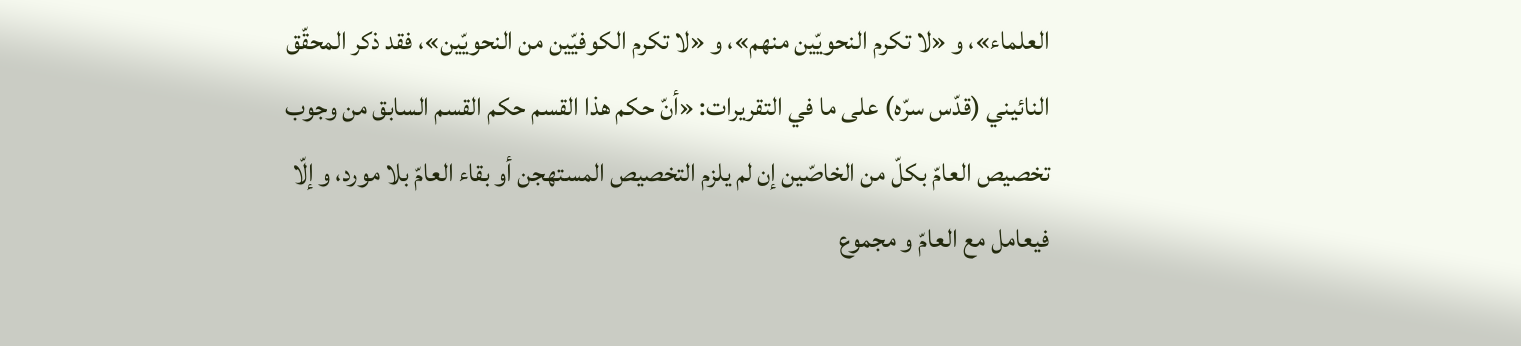العلماء»، و «لا تكرم النحويّين منهم»، و «لا تكرم الكوفيّين من النحويّين»، فقد ذكر المحقّق النائيني (قدّس سرّه) على ما في التقريرات: «أنّ حكم هذا القسم حكم القسم السابق من وجوب تخصيص العامّ بكلّ من الخاصّين إن لم يلزم التخصيص المستهجن أو بقاء العامّ بلا مورد، و إلّا فيعامل مع العامّ و مجموع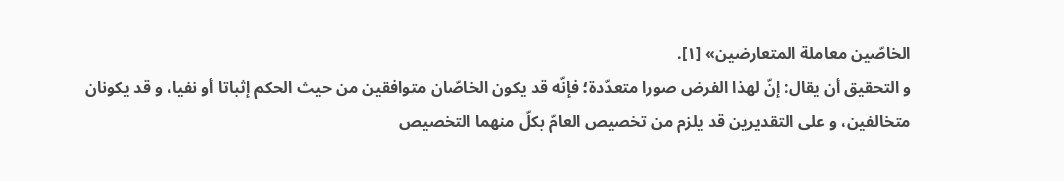الخاصّين معاملة المتعارضين» [١].
و التحقيق أن يقال: إنّ لهذا الفرض صورا متعدّدة؛ فإنّه قد يكون الخاصّان متوافقين من حيث الحكم إثباتا أو نفيا، و قد يكونان متخالفين، و على التقديرين قد يلزم من تخصيص العامّ بكلّ منهما التخصيص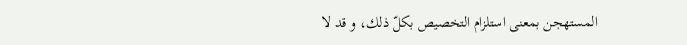المستهجن بمعنى استلزام التخصيص بكلّ ذلك، و قد لا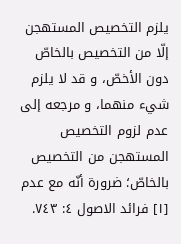يلزم التخصيص المستهجن إلّا من التخصيص بالخاصّ دون الأخصّ، و قد لا يلزم شيء منهما، و مرجعه إلى عدم لزوم التخصيص المستهجن من التخصيص بالخاصّ؛ ضرورة أنّه مع عدم
[١] فرائد الاصول ٤: ٧٤٣.